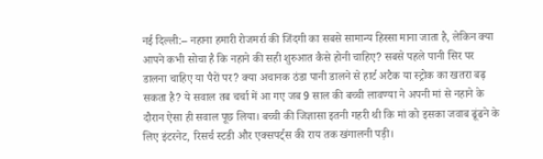नई दिल्ली:– नहाना हमारी रोजमर्रा की जिंदगी का सबसे सामान्य हिस्सा माना जाता है, लेकिन क्या आपने कभी सोचा है कि नहाने की सही शुरुआत कैसे होनी चाहिए? सबसे पहले पानी सिर पर डालना चाहिए या पैरों पर? क्या अचानक ठंडा पानी डालने से हार्ट अटैक या स्ट्रोक का खतरा बढ़ सकता है? ये सवाल तब चर्चा में आ गए जब 9 साल की बच्ची लावण्या ने अपनी मां से नहाने के दौरान ऐसा ही सवाल पूछ लिया। बच्ची की जिज्ञासा इतनी गहरी थी कि मां को इसका जवाब ढूंढने के लिए इंटरनेट, रिसर्च स्टडी और एक्सपर्ट्स की राय तक खंगालनी पड़ी।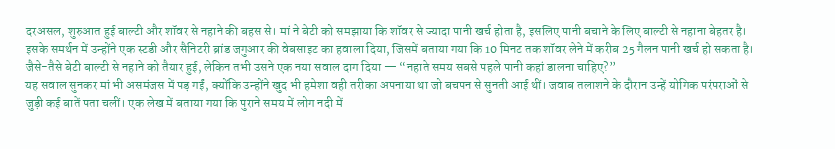दरअसल, शुरुआत हुई बाल्टी और शॉवर से नहाने की बहस से। मां ने बेटी को समझाया कि शॉवर से ज्यादा पानी खर्च होता है, इसलिए पानी बचाने के लिए बाल्टी से नहाना बेहतर है। इसके समर्थन में उन्होंने एक स्टडी और सैनिटरी ब्रांड जगुआर की वेबसाइट का हवाला दिया, जिसमें बताया गया कि 10 मिनट तक शॉवर लेने में करीब 25 गैलन पानी खर्च हो सकता है। जैसे-तैसे बेटी बाल्टी से नहाने को तैयार हुई, लेकिन तभी उसने एक नया सवाल दाग दिया — “नहाते समय सबसे पहले पानी कहां डालना चाहिए?”
यह सवाल सुनकर मां भी असमंजस में पड़ गईं, क्योंकि उन्होंने खुद भी हमेशा वही तरीका अपनाया था जो बचपन से सुनती आई थीं। जवाब तलाशने के दौरान उन्हें योगिक परंपराओं से जुड़ी कई बातें पता चलीं। एक लेख में बताया गया कि पुराने समय में लोग नदी में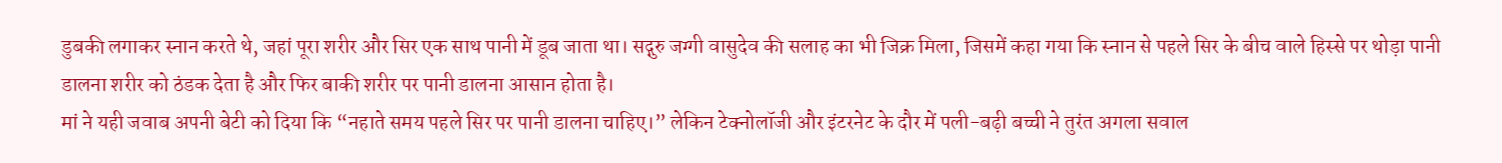डुबकी लगाकर स्नान करते थे, जहां पूरा शरीर और सिर एक साथ पानी में डूब जाता था। सद्गुरु जग्गी वासुदेव की सलाह का भी जिक्र मिला, जिसमें कहा गया कि स्नान से पहले सिर के बीच वाले हिस्से पर थोड़ा पानी डालना शरीर को ठंडक देता है और फिर बाकी शरीर पर पानी डालना आसान होता है।
मां ने यही जवाब अपनी बेटी को दिया कि “नहाते समय पहले सिर पर पानी डालना चाहिए।” लेकिन टेक्नोलॉजी और इंटरनेट के दौर में पली-बढ़ी बच्ची ने तुरंत अगला सवाल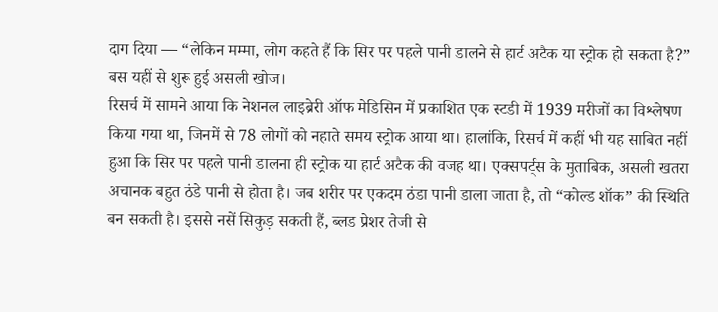दाग दिया — “लेकिन मम्मा, लोग कहते हैं कि सिर पर पहले पानी डालने से हार्ट अटैक या स्ट्रोक हो सकता है?” बस यहीं से शुरू हुई असली खोज।
रिसर्च में सामने आया कि नेशनल लाइब्रेरी ऑफ मेडिसिन में प्रकाशित एक स्टडी में 1939 मरीजों का विश्लेषण किया गया था, जिनमें से 78 लोगों को नहाते समय स्ट्रोक आया था। हालांकि, रिसर्च में कहीं भी यह साबित नहीं हुआ कि सिर पर पहले पानी डालना ही स्ट्रोक या हार्ट अटैक की वजह था। एक्सपर्ट्स के मुताबिक, असली खतरा अचानक बहुत ठंडे पानी से होता है। जब शरीर पर एकदम ठंडा पानी डाला जाता है, तो “कोल्ड शॉक” की स्थिति बन सकती है। इससे नसें सिकुड़ सकती हैं, ब्लड प्रेशर तेजी से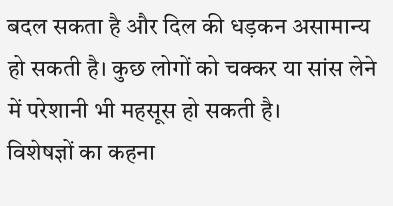बदल सकता है और दिल की धड़कन असामान्य हो सकती है। कुछ लोगों को चक्कर या सांस लेने में परेशानी भी महसूस हो सकती है।
विशेषज्ञों का कहना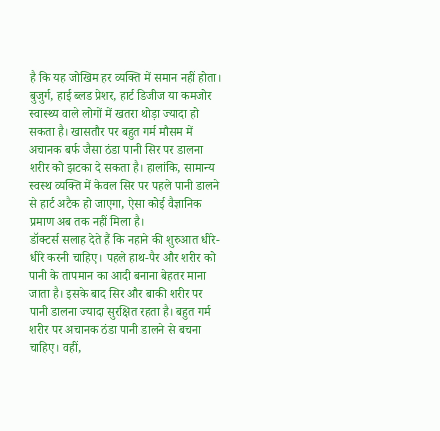है कि यह जोखिम हर व्यक्ति में समान नहीं होता। बुजुर्ग, हाई ब्लड प्रेशर, हार्ट डिजीज या कमजोर स्वास्थ्य वाले लोगों में खतरा थोड़ा ज्यादा हो सकता है। खासतौर पर बहुत गर्म मौसम में अचानक बर्फ जैसा ठंडा पानी सिर पर डालना शरीर को झटका दे सकता है। हालांकि, सामान्य स्वस्थ व्यक्ति में केवल सिर पर पहले पानी डालने से हार्ट अटैक हो जाएगा, ऐसा कोई वैज्ञानिक प्रमाण अब तक नहीं मिला है।
डॉक्टर्स सलाह देते हैं कि नहाने की शुरुआत धीरे-धीरे करनी चाहिए। पहले हाथ-पैर और शरीर को पानी के तापमान का आदी बनाना बेहतर माना जाता है। इसके बाद सिर और बाकी शरीर पर पानी डालना ज्यादा सुरक्षित रहता है। बहुत गर्म शरीर पर अचानक ठंडा पानी डालने से बचना चाहिए। वहीं,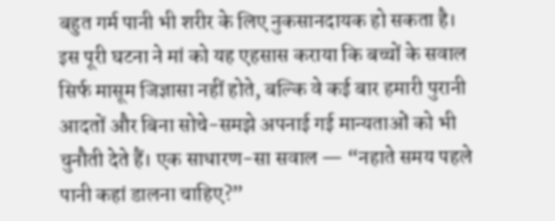बहुत गर्म पानी भी शरीर के लिए नुकसानदायक हो सकता है।
इस पूरी घटना ने मां को यह एहसास कराया कि बच्चों के सवाल सिर्फ मासूम जिज्ञासा नहीं होते, बल्कि वे कई बार हमारी पुरानी आदतों और बिना सोचे-समझे अपनाई गई मान्यताओं को भी चुनौती देते हैं। एक साधारण-सा सवाल — “नहाते समय पहले पानी कहां डालना चाहिए?”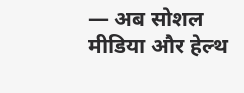— अब सोशल मीडिया और हेल्थ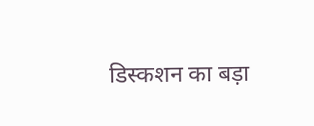डिस्कशन का बड़ा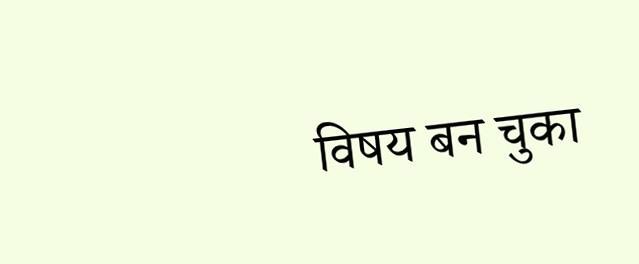विषय बन चुका